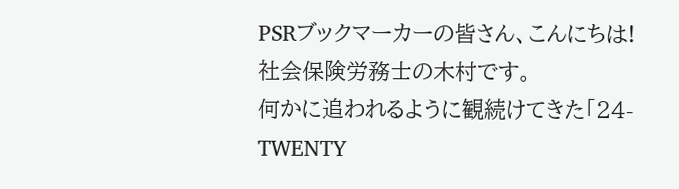PSRブックマーカーの皆さん、こんにちは!
社会保険労務士の木村です。
何かに追われるように観続けてきた「24-TWENTY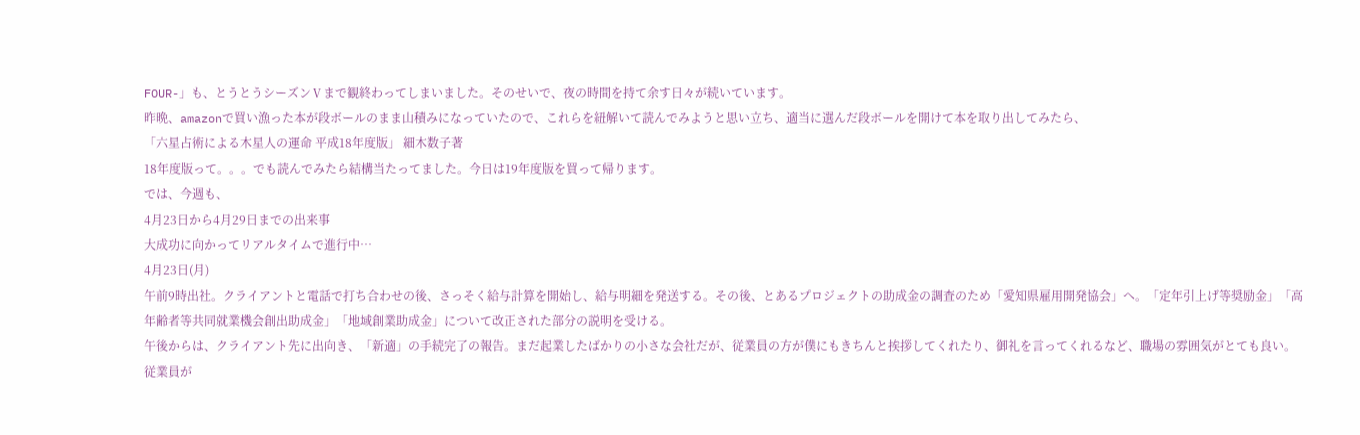FOUR-」も、とうとうシーズンⅤまで観終わってしまいました。そのせいで、夜の時間を持て余す日々が続いています。
昨晩、amazonで買い漁った本が段ボールのまま山積みになっていたので、これらを紐解いて読んでみようと思い立ち、適当に選んだ段ボールを開けて本を取り出してみたら、
「六星占術による木星人の運命 平成18年度版」 細木数子著
18年度版って。。。でも読んでみたら結構当たってました。今日は19年度版を買って帰ります。
では、今週も、
4月23日から4月29日までの出来事
大成功に向かってリアルタイムで進行中…
4月23日(月)
午前9時出社。クライアントと電話で打ち合わせの後、さっそく給与計算を開始し、給与明細を発送する。その後、とあるプロジェクトの助成金の調査のため「愛知県雇用開発協会」へ。「定年引上げ等奨励金」「高年齢者等共同就業機会創出助成金」「地域創業助成金」について改正された部分の説明を受ける。
午後からは、クライアント先に出向き、「新適」の手続完了の報告。まだ起業したばかりの小さな会社だが、従業員の方が僕にもきちんと挨拶してくれたり、御礼を言ってくれるなど、職場の雰囲気がとても良い。従業員が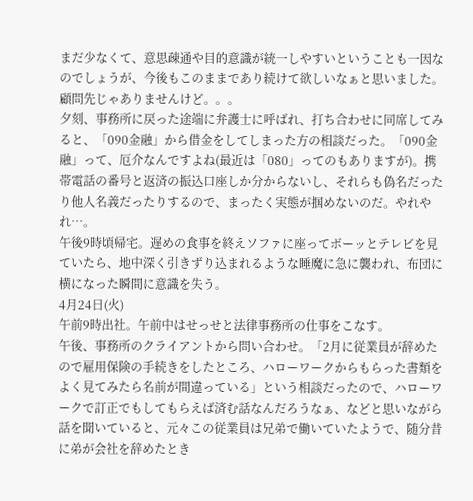まだ少なくて、意思疎通や目的意識が統一しやすいということも一因なのでしょうが、今後もこのままであり続けて欲しいなぁと思いました。顧問先じゃありませんけど。。。
夕刻、事務所に戻った途端に弁護士に呼ばれ、打ち合わせに同席してみると、「090金融」から借金をしてしまった方の相談だった。「090金融」って、厄介なんですよね(最近は「080」ってのもありますが)。携帯電話の番号と返済の振込口座しか分からないし、それらも偽名だったり他人名義だったりするので、まったく実態が掴めないのだ。やれやれ…。
午後9時頃帰宅。遅めの食事を終えソファに座ってボーッとテレビを見ていたら、地中深く引きずり込まれるような睡魔に急に襲われ、布団に横になった瞬間に意識を失う。
4月24日(火)
午前9時出社。午前中はせっせと法律事務所の仕事をこなす。
午後、事務所のクライアントから問い合わせ。「2月に従業員が辞めたので雇用保険の手続きをしたところ、ハローワークからもらった書類をよく見てみたら名前が間違っている」という相談だったので、ハローワークで訂正でもしてもらえば済む話なんだろうなぁ、などと思いながら話を聞いていると、元々この従業員は兄弟で働いていたようで、随分昔に弟が会社を辞めたとき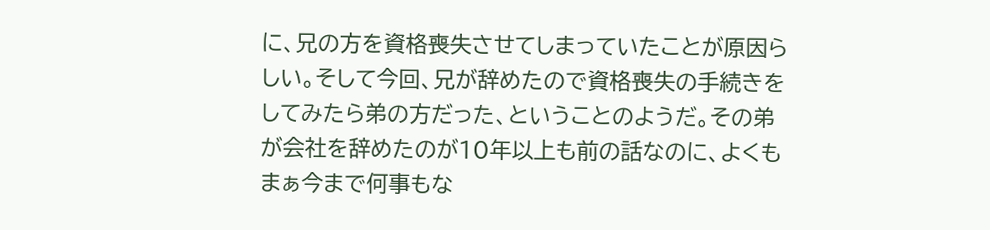に、兄の方を資格喪失させてしまっていたことが原因らしい。そして今回、兄が辞めたので資格喪失の手続きをしてみたら弟の方だった、ということのようだ。その弟が会社を辞めたのが10年以上も前の話なのに、よくもまぁ今まで何事もな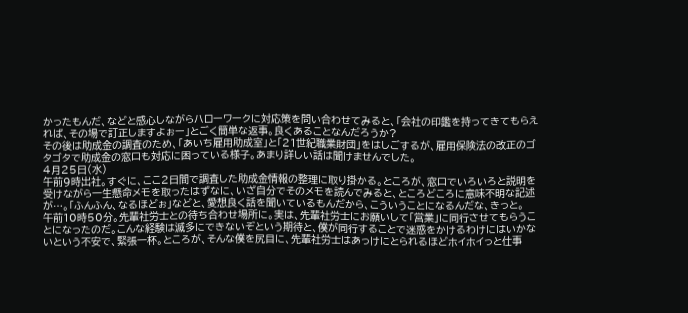かったもんだ、などと感心しながらハローワークに対応策を問い合わせてみると、「会社の印鑑を持ってきてもらえれば、その場で訂正しますよぉー」とごく簡単な返事。良くあることなんだろうか?
その後は助成金の調査のため、「あいち雇用助成室」と「21世紀職業財団」をはしごするが、雇用保険法の改正のゴタゴタで助成金の窓口も対応に困っている様子。あまり詳しい話は聞けませんでした。
4月25日(水)
午前9時出社。すぐに、ここ2日間で調査した助成金情報の整理に取り掛かる。ところが、窓口でいろいろと説明を受けながら一生懸命メモを取ったはずなに、いざ自分でそのメモを読んでみると、ところどころに意味不明な記述が…。「ふんふん、なるほどぉ」などと、愛想良く話を聞いているもんだから、こういうことになるんだな、きっと。
午前10時50分。先輩社労士との待ち合わせ場所に。実は、先輩社労士にお願いして「営業」に同行させてもらうことになったのだ。こんな経験は滅多にできないぞという期待と、僕が同行することで迷惑をかけるわけにはいかないという不安で、緊張一杯。ところが、そんな僕を尻目に、先輩社労士はあっけにとられるほどホイホイっと仕事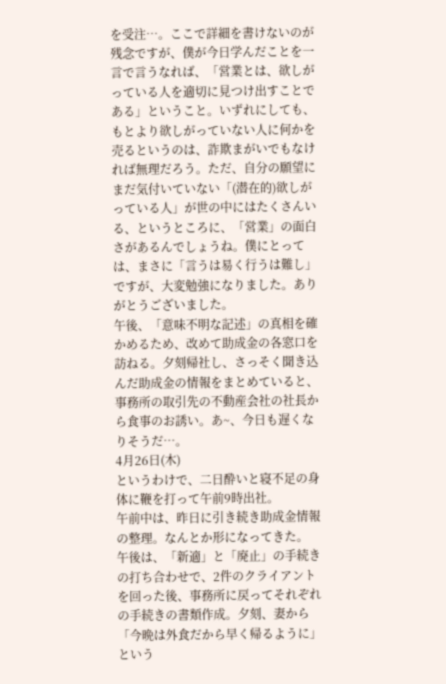を受注…。ここで詳細を書けないのが残念ですが、僕が今日学んだことを一言で言うなれば、「営業とは、欲しがっている人を適切に見つけ出すことである」ということ。いずれにしても、もとより欲しがっていない人に何かを売るというのは、詐欺まがいでもなければ無理だろう。ただ、自分の願望にまだ気付いていない「(潜在的)欲しがっている人」が世の中にはたくさんいる、というところに、「営業」の面白さがあるんでしょうね。僕にとっては、まさに「言うは易く行うは難し」ですが、大変勉強になりました。ありがとうございました。
午後、「意味不明な記述」の真相を確かめるため、改めて助成金の各窓口を訪ねる。夕刻帰社し、さっそく聞き込んだ助成金の情報をまとめていると、事務所の取引先の不動産会社の社長から食事のお誘い。あ~、今日も遅くなりそうだ…。
4月26日(木)
というわけで、二日酔いと寝不足の身体に鞭を打って午前9時出社。
午前中は、昨日に引き続き助成金情報の整理。なんとか形になってきた。
午後は、「新適」と「廃止」の手続きの打ち合わせで、2件のクライアントを回った後、事務所に戻ってそれぞれの手続きの書類作成。夕刻、妻から「今晩は外食だから早く帰るように」という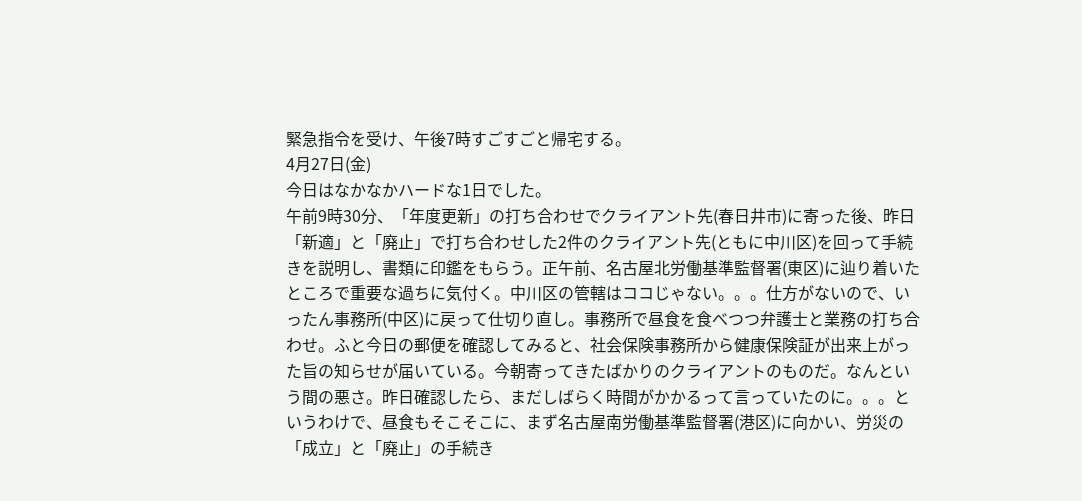緊急指令を受け、午後7時すごすごと帰宅する。
4月27日(金)
今日はなかなかハードな1日でした。
午前9時30分、「年度更新」の打ち合わせでクライアント先(春日井市)に寄った後、昨日「新適」と「廃止」で打ち合わせした2件のクライアント先(ともに中川区)を回って手続きを説明し、書類に印鑑をもらう。正午前、名古屋北労働基準監督署(東区)に辿り着いたところで重要な過ちに気付く。中川区の管轄はココじゃない。。。仕方がないので、いったん事務所(中区)に戻って仕切り直し。事務所で昼食を食べつつ弁護士と業務の打ち合わせ。ふと今日の郵便を確認してみると、社会保険事務所から健康保険証が出来上がった旨の知らせが届いている。今朝寄ってきたばかりのクライアントのものだ。なんという間の悪さ。昨日確認したら、まだしばらく時間がかかるって言っていたのに。。。というわけで、昼食もそこそこに、まず名古屋南労働基準監督署(港区)に向かい、労災の「成立」と「廃止」の手続き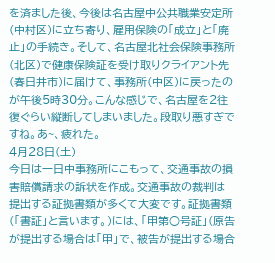を済ました後、今後は名古屋中公共職業安定所(中村区)に立ち寄り、雇用保険の「成立」と「廃止」の手続き。そして、名古屋北社会保険事務所(北区)で健康保険証を受け取りクライアント先(春日井市)に届けて、事務所(中区)に戻ったのが午後5時30分。こんな感じで、名古屋を2往復ぐらい縦断してしまいました。段取り悪すぎですね。あ~、疲れた。
4月28日(土)
今日は一日中事務所にこもって、交通事故の損害賠償請求の訴状を作成。交通事故の裁判は提出する証拠書類が多くて大変です。証拠書類(「書証」と言います。)には、「甲第○号証」(原告が提出する場合は「甲」で、被告が提出する場合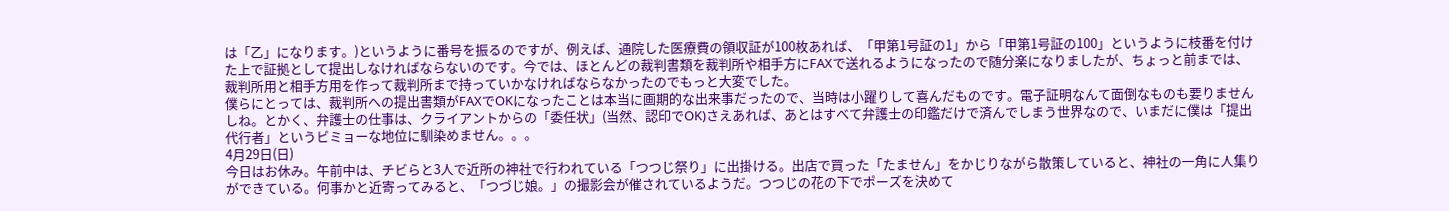は「乙」になります。)というように番号を振るのですが、例えば、通院した医療費の領収証が100枚あれば、「甲第1号証の1」から「甲第1号証の100」というように枝番を付けた上で証拠として提出しなければならないのです。今では、ほとんどの裁判書類を裁判所や相手方にFAXで送れるようになったので随分楽になりましたが、ちょっと前までは、裁判所用と相手方用を作って裁判所まで持っていかなければならなかったのでもっと大変でした。
僕らにとっては、裁判所への提出書類がFAXでOKになったことは本当に画期的な出来事だったので、当時は小躍りして喜んだものです。電子証明なんて面倒なものも要りませんしね。とかく、弁護士の仕事は、クライアントからの「委任状」(当然、認印でOK)さえあれば、あとはすべて弁護士の印鑑だけで済んでしまう世界なので、いまだに僕は「提出代行者」というビミョーな地位に馴染めません。。。
4月29日(日)
今日はお休み。午前中は、チビらと3人で近所の神社で行われている「つつじ祭り」に出掛ける。出店で買った「たません」をかじりながら散策していると、神社の一角に人集りができている。何事かと近寄ってみると、「つづじ娘。」の撮影会が催されているようだ。つつじの花の下でポーズを決めて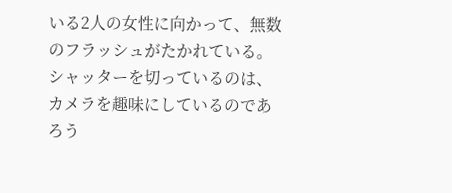いる2人の女性に向かって、無数のフラッシュがたかれている。シャッターを切っているのは、カメラを趣味にしているのであろう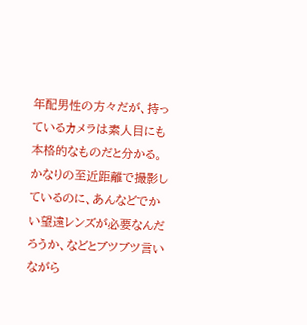年配男性の方々だが、持っているカメラは素人目にも本格的なものだと分かる。かなりの至近距離で撮影しているのに、あんなどでかい望遠レンズが必要なんだろうか、などとブツブツ言いながら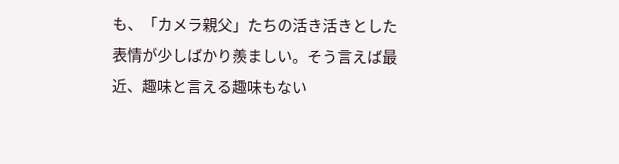も、「カメラ親父」たちの活き活きとした表情が少しばかり羨ましい。そう言えば最近、趣味と言える趣味もない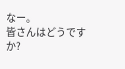なー。
皆さんはどうですか?